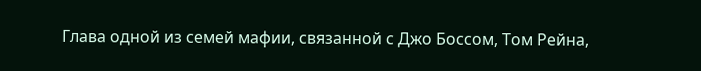Глава одной из семей мафии, связанной с Джо Боссом, Том Рейна,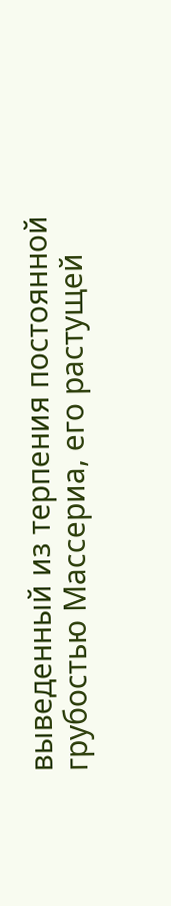выведенный из терпения постоянной грубостью Массериа, его растущей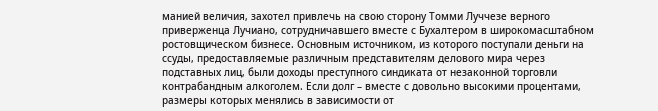манией величия, захотел привлечь на свою сторону Томми Луччезе верного приверженца Лучиано, сотрудничавшего вместе с Бухалтером в широкомасштабном ростовщическом бизнесе. Основным источником, из которого поступали деньги на ссуды, предоставляемые различным представителям делового мира через подставных лиц, были доходы преступного синдиката от незаконной торговли контрабандным алкоголем. Если долг – вместе с довольно высокими процентами, размеры которых менялись в зависимости от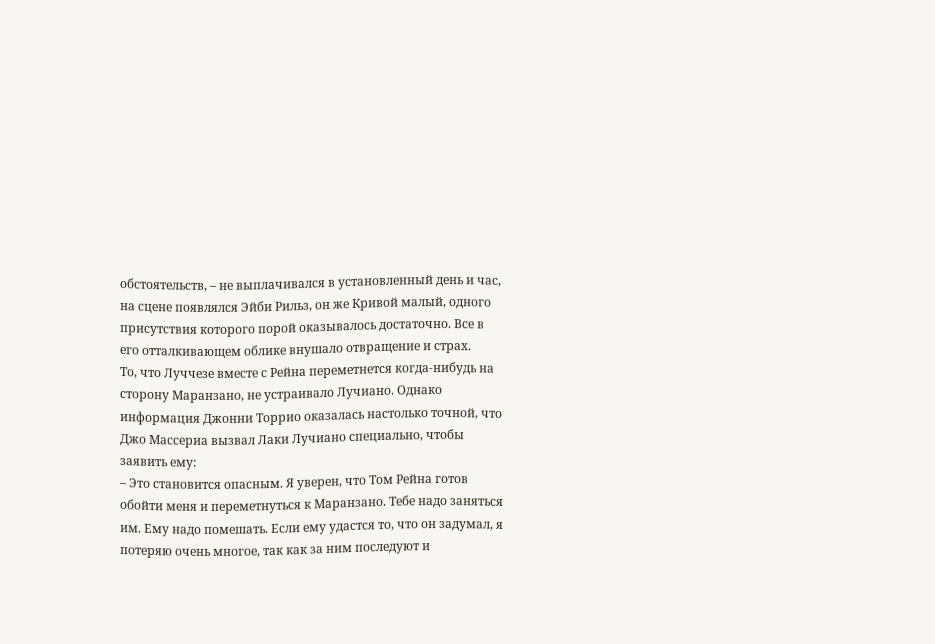обстоятельств, – не выплачивался в установленный день и час, на сцене появлялся Эйби Рильз, он же Кривой малый, одного присутствия которого порой оказывалось достаточно. Все в его отталкивающем облике внушало отвращение и страх.
То, что Луччезе вместе с Рейна переметнется когда-нибудь на сторону Маранзано, не устраивало Лучиано. Однако информация Джонни Торрио оказалась настолько точной, что Джо Массериа вызвал Лаки Лучиано специально, чтобы заявить ему:
– Это становится опасным. Я уверен, что Том Рейна готов обойти меня и переметнуться к Маранзано. Тебе надо заняться им. Ему надо помешать. Если ему удастся то, что он задумал, я потеряю очень многое, так как за ним последуют и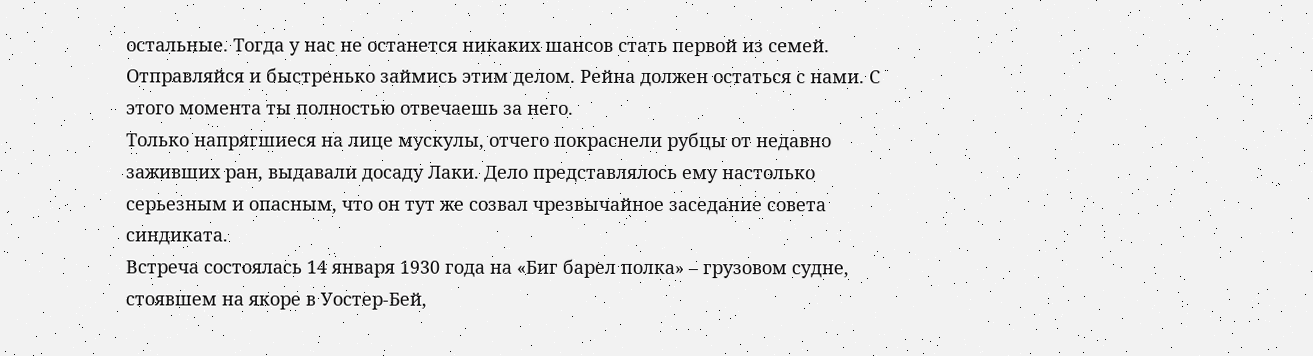остальные. Тогда у нас не останется никаких шансов стать первой из семей. Отправляйся и быстренько займись этим делом. Рейна должен остаться с нами. С этого момента ты полностью отвечаешь за него.
Только напрягшиеся на лице мускулы, отчего покраснели рубцы от недавно заживших ран, выдавали досаду Лаки. Дело представлялось ему настолько серьезным и опасным, что он тут же созвал чрезвычайное заседание совета синдиката.
Встреча состоялась 14 января 1930 года на «Биг барел полка» – грузовом судне, стоявшем на якоре в Уостер-Бей,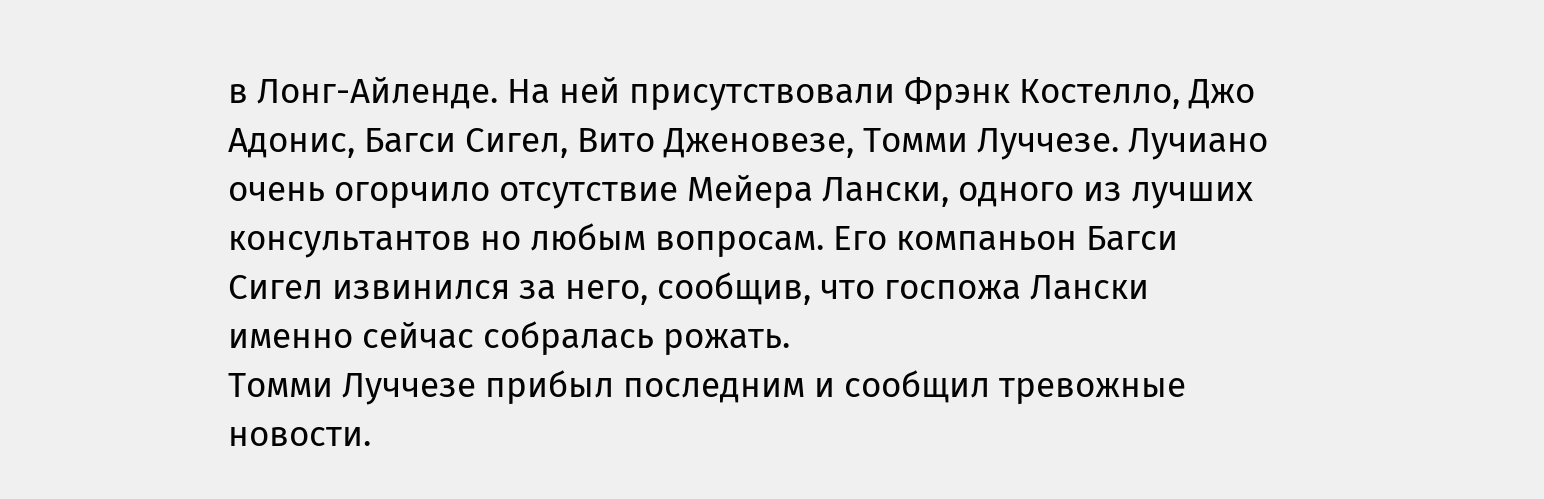в Лонг-Айленде. На ней присутствовали Фрэнк Костелло, Джо Адонис, Багси Сигел, Вито Дженовезе, Томми Луччезе. Лучиано очень огорчило отсутствие Мейера Лански, одного из лучших консультантов но любым вопросам. Его компаньон Багси Сигел извинился за него, сообщив, что госпожа Лански именно сейчас собралась рожать.
Томми Луччезе прибыл последним и сообщил тревожные новости.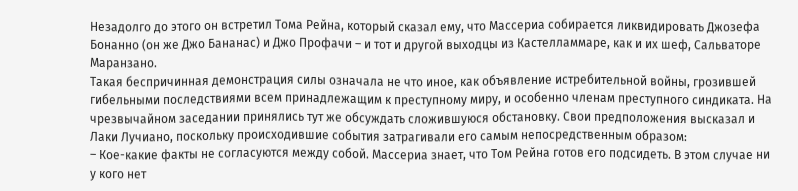Незадолго до этого он встретил Тома Рейна, который сказал ему, что Массериа собирается ликвидировать Джозефа Бонанно (он же Джо Бананас) и Джо Профачи – и тот и другой выходцы из Кастелламмаре, как и их шеф, Сальваторе Маранзано.
Такая беспричинная демонстрация силы означала не что иное, как объявление истребительной войны, грозившей гибельными последствиями всем принадлежащим к преступному миру, и особенно членам преступного синдиката. На чрезвычайном заседании принялись тут же обсуждать сложившуюся обстановку. Свои предположения высказал и Лаки Лучиано, поскольку происходившие события затрагивали его самым непосредственным образом:
– Кое-какие факты не согласуются между собой. Массериа знает, что Том Рейна готов его подсидеть. В этом случае ни у кого нет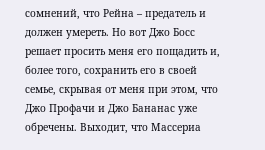сомнений, что Рейна – предатель и должен умереть. Но вот Джо Босс решает просить меня его пощадить и, более того, сохранить его в своей семье, скрывая от меня при этом, что Джо Профачи и Джо Бананас уже обречены. Выходит, что Массериа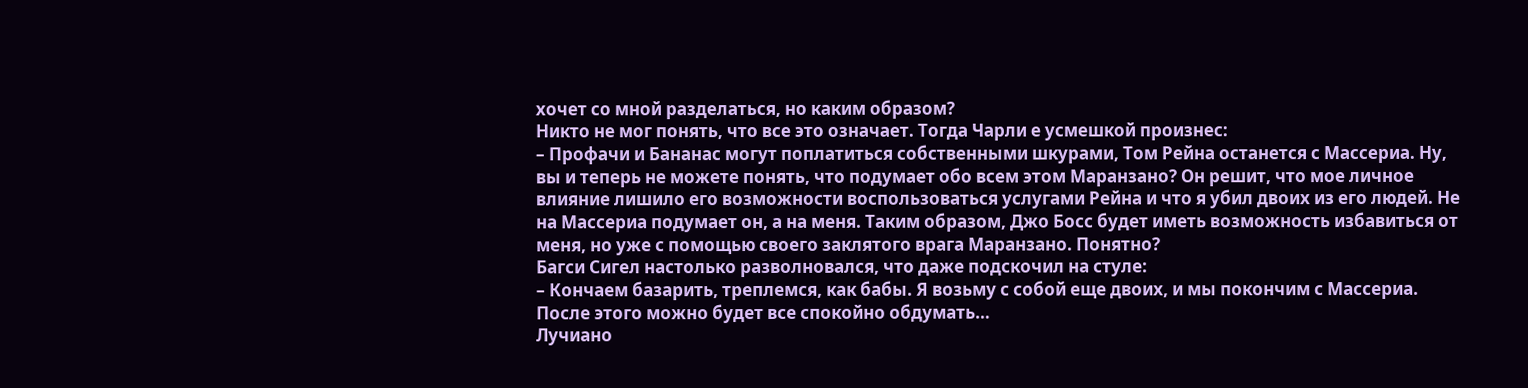хочет со мной разделаться, но каким образом?
Никто не мог понять, что все это означает. Тогда Чарли е усмешкой произнес:
– Профачи и Бананас могут поплатиться собственными шкурами, Том Рейна останется с Массериа. Ну, вы и теперь не можете понять, что подумает обо всем этом Маранзано? Он решит, что мое личное влияние лишило его возможности воспользоваться услугами Рейна и что я убил двоих из его людей. Не на Массериа подумает он, а на меня. Таким образом, Джо Босс будет иметь возможность избавиться от меня, но уже с помощью своего заклятого врага Маранзано. Понятно?
Багси Сигел настолько разволновался, что даже подскочил на стуле:
– Кончаем базарить, треплемся, как бабы. Я возьму с собой еще двоих, и мы покончим с Массериа. После этого можно будет все спокойно обдумать…
Лучиано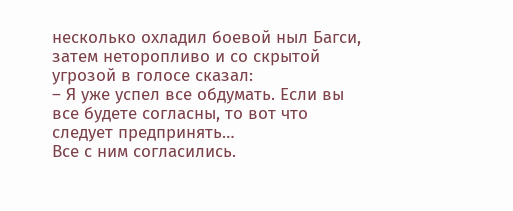несколько охладил боевой ныл Багси, затем неторопливо и со скрытой угрозой в голосе сказал:
– Я уже успел все обдумать. Если вы все будете согласны, то вот что следует предпринять…
Все с ним согласились.